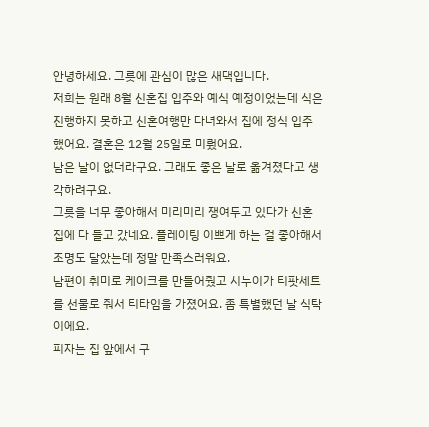안녕하세요. 그릇에 관심이 많은 새댁입니다.
저희는 원래 8월 신혼집 입주와 예식 예정이었는데 식은 진행하지 못하고 신혼여행만 다녀와서 집에 정식 입주했어요. 결혼은 12월 25일로 미뤘어요.
남은 날이 없더라구요. 그래도 좋은 날로 옮겨졌다고 생각하려구요.
그릇을 너무 좋아해서 미리미리 쟁여두고 있다가 신혼집에 다 들고 갔네요. 플레이팅 이쁘게 하는 걸 좋아해서 조명도 달았는데 정말 만족스러워요.
남편이 취미로 케이크를 만들어줬고 시누이가 티팟세트를 선물로 줘서 티타임을 가졌어요. 좀 특별했던 날 식탁이에요.
피자는 집 앞에서 구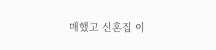매했고 신혼집 이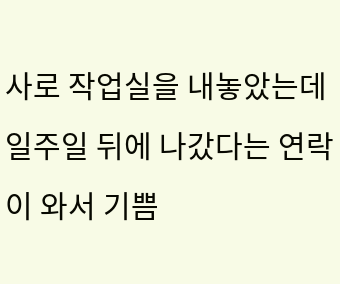사로 작업실을 내놓았는데 일주일 뒤에 나갔다는 연락이 와서 기쁨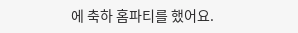에 축하 홈파티를 했어요.